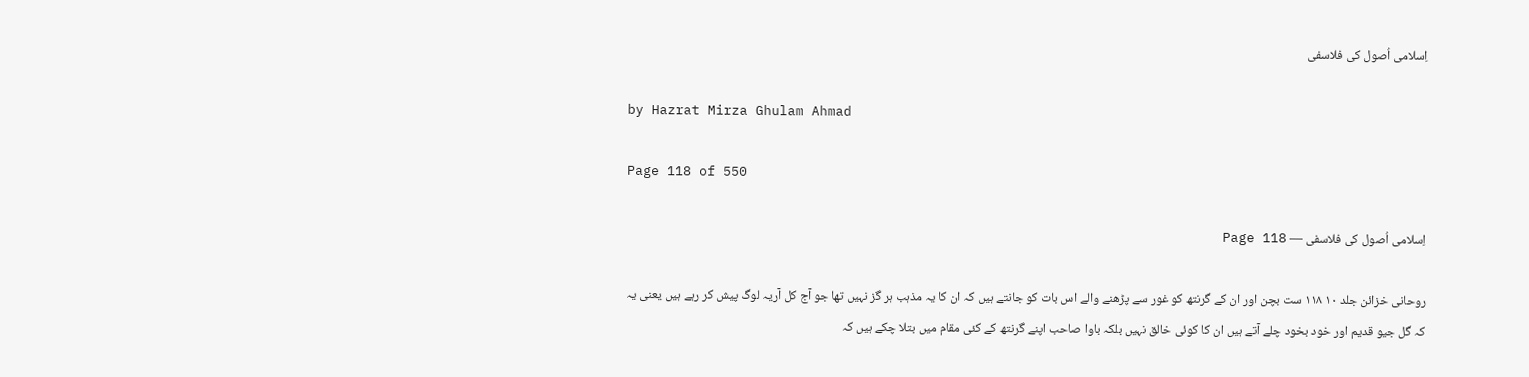اِسلامی اُصول کی فلاسفی

by Hazrat Mirza Ghulam Ahmad

Page 118 of 550

اِسلامی اُصول کی فلاسفی — Page 118

روحانی خزائن جلد ۱۰ ۱۱۸ ست بچن اور ان کے گرنتھ کو غور سے پڑھنے والے اس بات کو جانتے ہیں کہ ان کا یہ مذہب ہر گز نہیں تھا جو آج کل آریہ لوگ پیش کر رہے ہیں یعنی یہ کہ گل جیو قدیم اور خود بخود چلے آتے ہیں ان کا کوئی خالق نہیں بلکہ باوا صاحب اپنے گرنتھ کے کئی مقام میں بتلا چکے ہیں کہ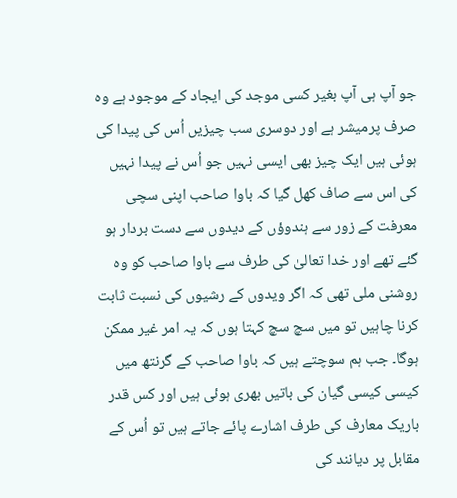جو آپ ہی آپ بغیر کسی موجد کی ایجاد کے موجود ہے وہ صرف پرمیشر ہے اور دوسری سب چیزیں اُس کی پیدا کی ہوئی ہیں ایک چیز بھی ایسی نہیں جو اُس نے پیدا نہیں کی اس سے صاف کھل گیا کہ باوا صاحب اپنی سچی معرفت کے زور سے ہندوؤں کے دیدوں سے دست بردار ہو گئے تھے اور خدا تعالیٰ کی طرف سے باوا صاحب کو وہ روشنی ملی تھی کہ اگر ویدوں کے رشیوں کی نسبت ثابت کرنا چاہیں تو میں سچ سچ کہتا ہوں کہ یہ امر غیر ممکن ہوگا۔ جب ہم سوچتے ہیں کہ باوا صاحب کے گرنتھ میں کیسی کیسی گیان کی باتیں بھری ہوئی ہیں اور کس قدر باریک معارف کی طرف اشارے پائے جاتے ہیں تو اُس کے مقابل پر دیانند کی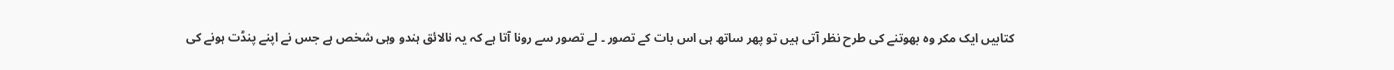کتابیں ایک مکر وہ بھوتنے کی طرح نظر آتی ہیں تو پھر ساتھ ہی اس بات کے تصور ۔ لے تصور سے رونا آتا ہے کہ یہ نالائق ہندو وہی شخص ہے جس نے اپنے پنڈت ہونے کی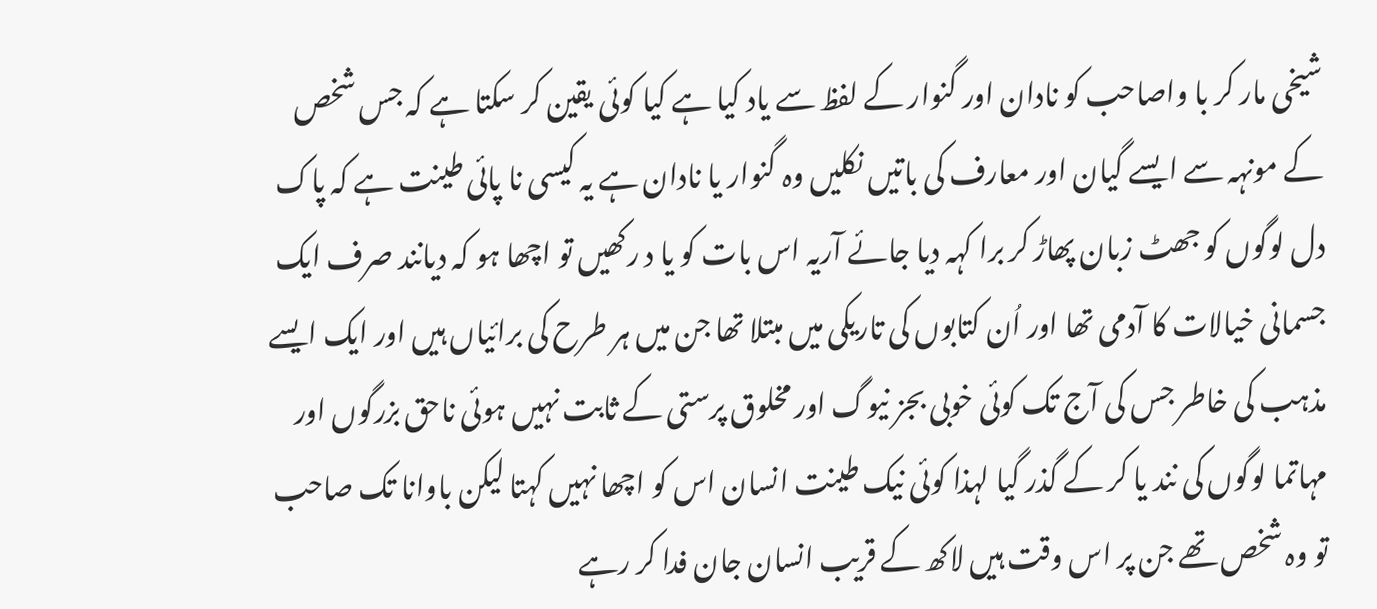شیخی مار کر با واصاحب کو نادان اور گنوار کے لفظ سے یاد کیا ہے کیا کوئی یقین کر سکتا ہے کہ جس شخص کے مونہہ سے ایسے گیان اور معارف کی باتیں نکلیں وہ گنوار یا نادان ہے یہ کیسی نا پائی طینت ہے کہ پاک دل لوگوں کو جھٹ زبان پھاڑ کر برا کہہ دیا جائے آریہ اس بات کو یا د رکھیں تو اچھا ہو کہ دیانند صرف ایک جسمانی خیالات کا آدمی تھا اور اُن کتابوں کی تاریکی میں مبتلا تھا جن میں ہر طرح کی برائیاں ہیں اور ایک ایسے مذہب کی خاطر جس کی آج تک کوئی خوبی بجز نیوگ اور مخلوق پرستی کے ثابت نہیں ہوئی ناحق بزرگوں اور مہاتما لوگوں کی نند یا کر کے گذر گیا لہذا کوئی نیک طینت انسان اس کو اچھا نہیں کہتا لیکن باوانا تک صاحب تو وہ شخص تھے جن پر اس وقت ہیں لاکھ کے قریب انسان جان فدا کر رہے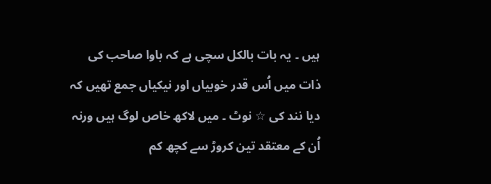ہیں ۔ یہ بات بالکل سچی ہے کہ باوا صاحب کی ذات میں اُس قدر خوبیاں اور نیکیاں جمع تھیں کہ دیا نند کی ☆ نوٹ ۔ میں لاکھ خاص لوگ ہیں ورنہ اُن کے معتقد تین کروڑ سے کچھ کم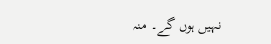نہیں ہوں گے۔ منہ